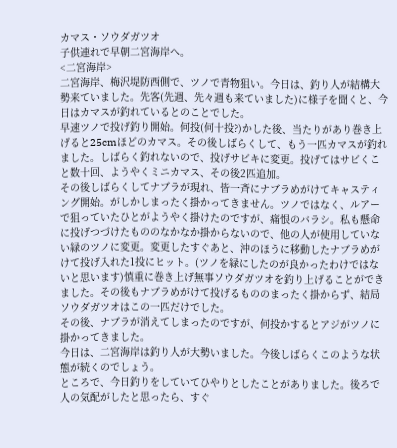カマス・ソウダガツオ
子供連れで早朝二宮海岸へ。
<二宮海岸>
二宮海岸、梅沢堤防西側で、ツノで青物狙い。今日は、釣り人が結構大勢来ていました。先客(先週、先々週も来ていました)に様子を聞くと、今日はカマスが釣れているとのことでした。
早速ツノで投げ釣り開始。何投(何十投?)かした後、当たりがあり巻き上げると25cmほどのカマス。その後しばらくして、もう一匹カマスが釣れました。しばらく釣れないので、投げサビキに変更。投げてはサビくこと数十回、ようやくミニカマス、その後2匹追加。
その後しばらくしてナブラが現れ、皆一斉にナブラめがけてキャスティング開始。がしかしまったく掛かってきません。ツノではなく、ルアーで狙っていたひとがようやく掛けたのですが、痛恨のバラシ。私も懸命に投げつづけたもののなかなか掛からないので、他の人が使用していない緑のツノに変更。変更したすぐあと、沖のほうに移動したナブラめがけて投げ入れた1投にヒット。(ツノを緑にしたのが良かったわけではないと思います)慎重に巻き上げ無事ソウダガツオを釣り上げることができました。その後もナブラめがけて投げるもののまったく掛からず、結局ソウダガツオはこの一匹だけでした。
その後、ナブラが消えてしまったのですが、何投かするとアジがツノに掛かってきました。
今日は、二宮海岸は釣り人が大勢いました。今後しばらくこのような状態が続くのでしょう。
ところで、今日釣りをしていてひやりとしたことがありました。後ろで人の気配がしたと思ったら、すぐ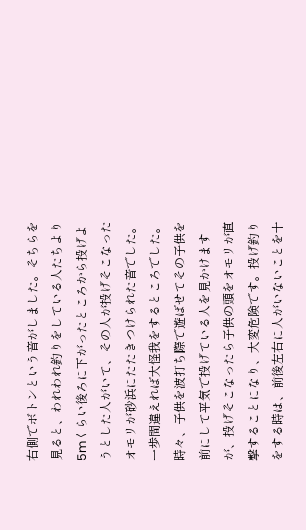右側でボトンという音がしました。そちらを見ると、われわれ釣りをしている人たちより5mくらい後ろに下がったところから投げようとした人がいて、その人が投げそこなったオモリが砂浜にたたきつけられた音でした。一歩間違えれば大怪我をするところでした。時々、子供を波打ち際で遊ばせてその子供を前にして平気で投げている人を見かけますが、投げそこなったら子供の頭をオモリが直撃することになり、大変危険です。投げ釣りをする時は、前後左右に人がいないことを十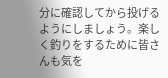分に確認してから投げるようにしましょう。楽しく釣りをするために皆さんも気を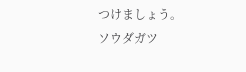つけましょう。
ソウダガツ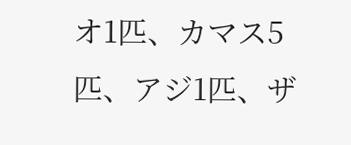オ1匹、カマス5匹、アジ1匹、ザ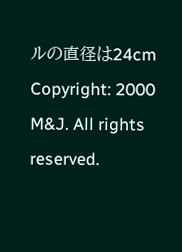ルの直径は24cm
Copyright: 2000 M&J. All rights reserved.